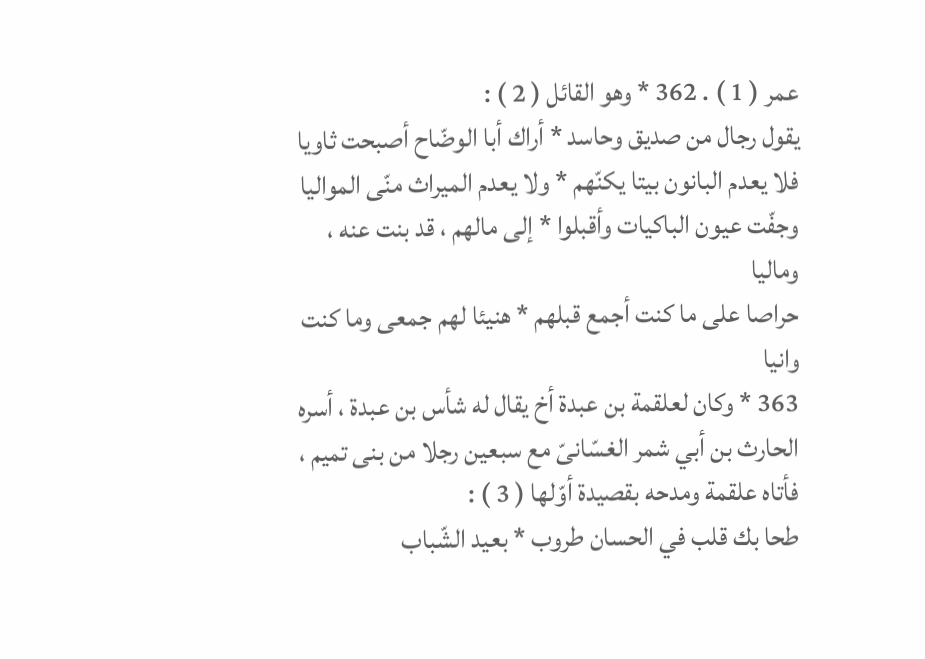عمر ( 1 ) . 362 * وهو القائل ( 2 ) :
يقول رجال من صديق وحاسد * أراك أبا الوضّاح أصبحت ثاويا
فلا يعدم البانون بيتا يكنّهم * ولا يعدم الميراث منّى المواليا
وجفّت عيون الباكيات وأقبلوا * إلى مالهم ، قد بنت عنه ، وماليا
حراصا على ما كنت أجمع قبلهم * هنيئا لهم جمعى وما كنت وانيا
363 * وكان لعلقمة بن عبدة أخ يقال له شأس بن عبدة ، أسره الحارث بن أبي شمر الغسّانىّ مع سبعين رجلا من بنى تميم ، فأتاه علقمة ومدحه بقصيدة أوّلها ( 3 ) :
طحا بك قلب في الحسان طروب * بعيد الشّباب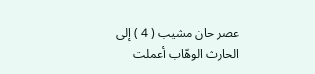عصر حان مشيب ( 4 ) إلى الحارث الوهّاب أعملت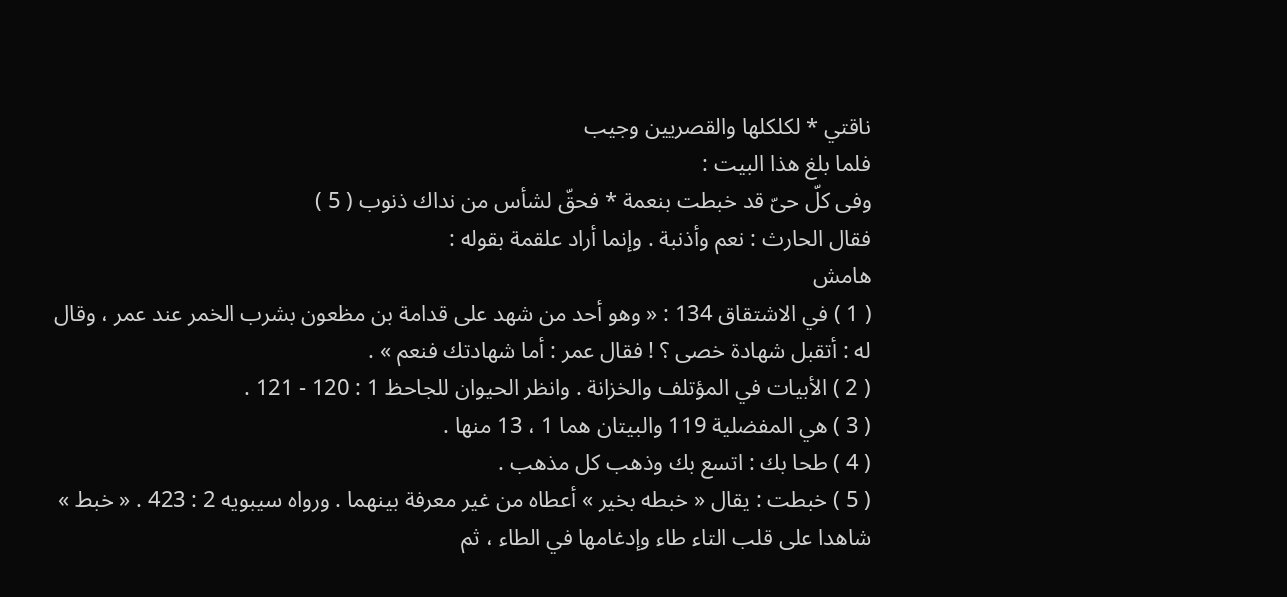ناقتي * لكلكلها والقصريين وجيب
فلما بلغ هذا البيت :
وفى كلّ حىّ قد خبطت بنعمة * فحقّ لشأس من نداك ذنوب ( 5 )
فقال الحارث : نعم وأذنبة . وإنما أراد علقمة بقوله :
هامش
( 1 ) في الاشتقاق 134 : « وهو أحد من شهد على قدامة بن مظعون بشرب الخمر عند عمر ، وقال له : أتقبل شهادة خصى ؟ ! فقال عمر : أما شهادتك فنعم » .
( 2 ) الأبيات في المؤتلف والخزانة . وانظر الحيوان للجاحظ 1 : 120 - 121 .
( 3 ) هي المفضلية 119 والبيتان هما 1 ، 13 منها .
( 4 ) طحا بك : اتسع بك وذهب كل مذهب .
( 5 ) خبطت : يقال « خبطه بخير » أعطاه من غير معرفة بينهما . ورواه سيبويه 2 : 423 . « خبط » شاهدا على قلب التاء طاء وإدغامها في الطاء ، ثم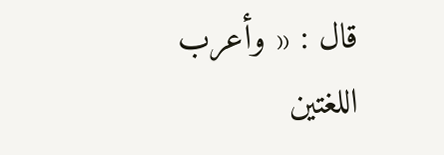قال : « وأعرب اللغتين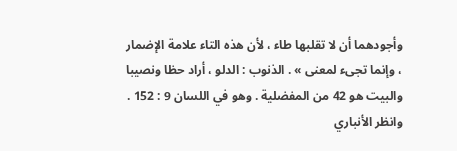وأجودهما أن لا تقلبها طاء ، لأن هذه التاء علامة الإضمار ، وإنما تجىء لمعنى » . الذنوب : الدلو ، أراد حظا ونصيبا والبيت هو 42 من المفضلية . وهو في اللسان 9 : 152 . وانظر الأنباري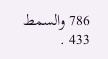786 والسمط 433 .